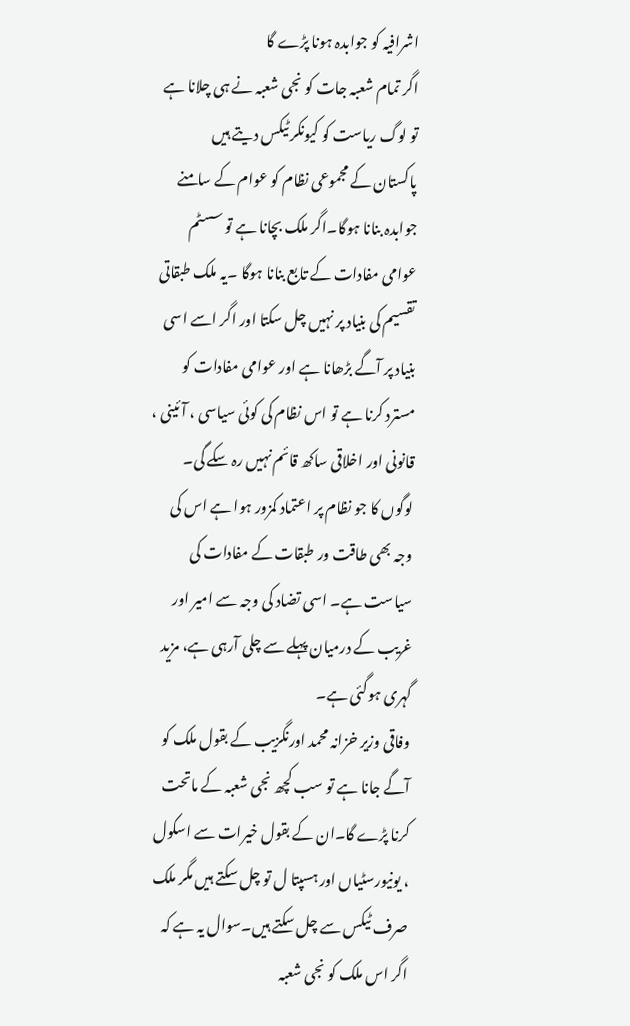اشرافیہ کو جوابدہ ہونا پڑے گا
اگر تمام شعبہ جات کو نجی شعبہ نے ہی چلانا ہے تو لوگ ریاست کو کیونکر ٹیکس دیتے ہیں
پاکستان کے مجموعی نظام کو عوام کے سامنے جوابدہ بنانا ہوگا۔اگر ملک بچانا ہے تو سسٹم عوامی مفادات کے تابع بنانا ہوگا ۔یہ ملک طبقاتی تقسیم کی بنیاد پر نہیں چل سکتا اور اگر اسے اسی بنیاد پر آگے بڑھانا ہے اور عوامی مفادات کو مسترد کرنا ہے تو اس نظام کی کوئی سیاسی ، آئینی ، قانونی اور اخلاقی ساکھ قائم نہیں رہ سکے گی۔ لوگوں کا جو نظام پر اعتماد کمزور ہوا ہے اس کی وجہ بھی طاقت ور طبقات کے مفادات کی سیاست ہے۔ اسی تضاد کی وجہ سے امیر اور غریب کے درمیان پہلے سے چلی آرہی ہے، مزید گہری ہوگئی ہے۔
وفاقی وزیر خزانہ محمد اورنگزیب کے بقول ملک کو آگے جانا ہے تو سب کچھ نجی شعبہ کے ماتحت کرنا پڑے گا۔ان کے بقول خیرات سے اسکول ، یونیورسٹیاں اور ہسپتا ل تو چل سکتے ہیں مگر ملک صرف ٹیکس سے چل سکتے ہیں۔سوال یہ ہے کہ اگر اس ملک کو نجی شعبہ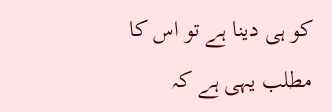کو ہی دینا ہے تو اس کا مطلب یہی ہے کہ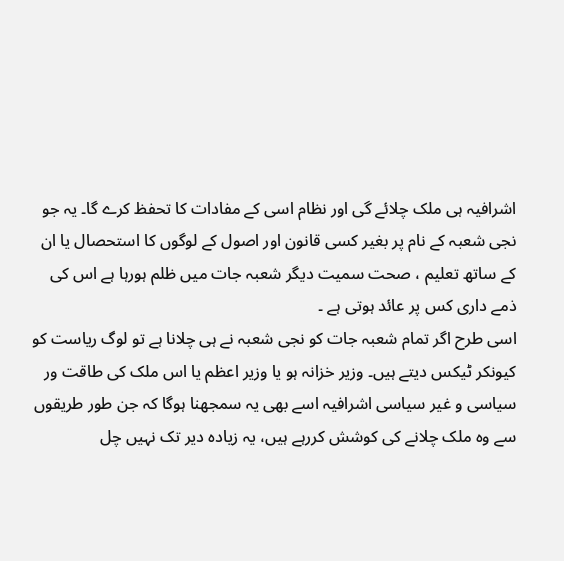اشرافیہ ہی ملک چلائے گی اور نظام اسی کے مفادات کا تحفظ کرے گا۔ یہ جو نجی شعبہ کے نام پر بغیر کسی قانون اور اصول کے لوگوں کا استحصال یا ان کے ساتھ تعلیم ، صحت سمیت دیگر شعبہ جات میں ظلم ہورہا ہے اس کی ذمے داری کس پر عائد ہوتی ہے ۔
اسی طرح اگر تمام شعبہ جات کو نجی شعبہ نے ہی چلانا ہے تو لوگ ریاست کو کیونکر ٹیکس دیتے ہیں۔ وزیر خزانہ ہو یا وزیر اعظم یا اس ملک کی طاقت ور سیاسی و غیر سیاسی اشرافیہ اسے بھی یہ سمجھنا ہوگا کہ جن طور طریقوں سے وہ ملک چلانے کی کوشش کررہے ہیں، یہ زیادہ دیر تک نہیں چل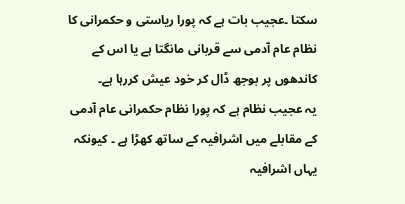سکتا ۔عجیب بات ہے کہ پورا ریاستی و حکمرانی کا نظام عام آدمی سے قربانی مانگتا ہے یا اس کے کاندھوں پر بوجھ ڈال کر خود عیش کررہا ہے۔
یہ عجیب نظام ہے کہ پورا نظام حکمرانی عام آدمی کے مقابلے میں اشرافیہ کے ساتھ کھڑا ہے ۔ کیونکہ یہاں اشرافیہ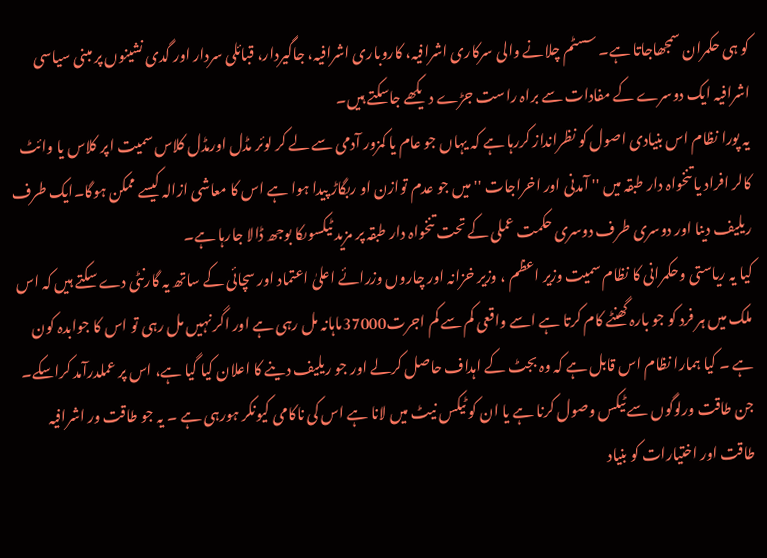کو ہی حکمران سمجھاجاتا ہے۔ سسٹم چلانے والی سرکاری اشرافیہ، کاروباری اشرافیہ، جاگیردار، قبائلی سردار اور گدی نشینوں پر مبنی سیاسی اشرافیہ ایک دوسرے کے مفادات سے براہ راست جڑے دیکھے جاسکتے ہیں۔
یہ پورا نظام اس بنیادی اصول کو نظرانداز کررہا ہے کہ یہاں جو عام یا کمزور آدمی سے لے کر لوئر مڈل اورمڈل کلاس سمیت اپر کلاس یا وائٹ کالر افراد یا تنخواہ دار طبقہ میں '' آمدنی اور اخراجات '' میں جو عدم توازن او ربگاڑ پیدا ہوا ہے اس کا معاشی ازالہ کیسے ممکن ہوگا۔ایک طرف ریلیف دینا اور دوسری طرف دوسری حکمت عملی کے تحت تنخواہ دار طبقہ پر مزید ٹیکسوںکا بوجھ ڈالا جارہا ہے۔
کیا یہ ریاستی وحکمرانی کا نظام سمیت وزیر اعظم ، وزیر خزانہ اور چاروں وزرائے اعلیٰ اعتماد اور سچائی کے ساتھ یہ گارنٹی دے سکتے ہیں کہ اس ملک میں ہر فرد کو جو بارہ گھنٹے کام کرتا ہے اسے واقعی کم سے کم اجرت37000ماہانہ مل رہی ہے اور اگر نہیں مل رہی تو اس کا جوابدہ کون ہے ۔ کیا ہمارا نظام اس قابل ہے کہ وہ بجٹ کے اہداف حاصل کرلے اور جو ریلیف دینے کا اعلان کیا گیا ہے، اس پر عملدرآمد کراسکے۔
جن طاقت ورلوگوں سے ٹیکس وصول کرنا ہے یا ان کو ٹیکس نیٹ میں لانا ہے اس کی ناکامی کیونکر ہورہی ہے ۔ یہ جو طاقت ور اشرافیہ طاقت اور اختیارات کو بنیاد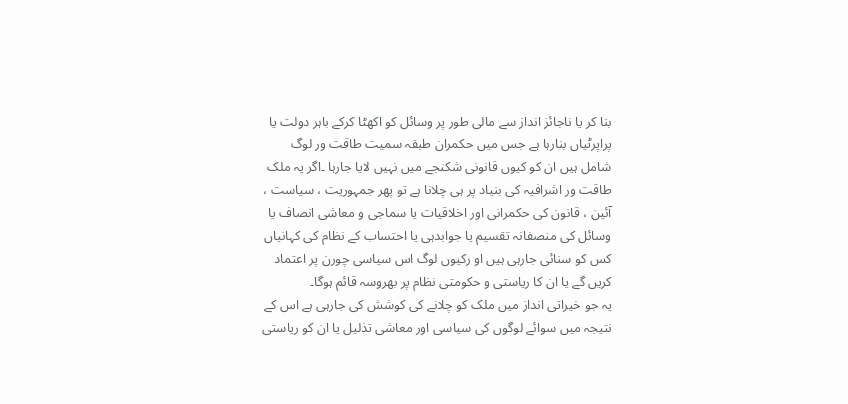بنا کر یا ناجائز انداز سے مالی طور پر وسائل کو اکھٹا کرکے باہر دولت یا پراپرٹیاں بنارہا ہے جس میں حکمران طبقہ سمیت طاقت ور لوگ شامل ہیں ان کو کیوں قانونی شکنجے میں نہیں لایا جارہا ۔اگر یہ ملک طاقت ور اشرافیہ کی بنیاد پر ہی چلانا ہے تو پھر جمہوریت ، سیاست ، آئین ، قانون کی حکمرانی اور اخلاقیات یا سماجی و معاشی انصاف یا وسائل کی منصفانہ تقسیم یا جوابدہی یا احتساب کے نظام کی کہانیاں کس کو سنائی جارہی ہیں او رکیوں لوگ اس سیاسی چورن پر اعتماد کریں گے یا ان کا ریاستی و حکومتی نظام پر بھروسہ قائم ہوگا۔
یہ جو خیراتی انداز میں ملک کو چلانے کی کوشش کی جارہی ہے اس کے نتیجہ میں سوائے لوگوں کی سیاسی اور معاشی تذلیل یا ان کو ریاستی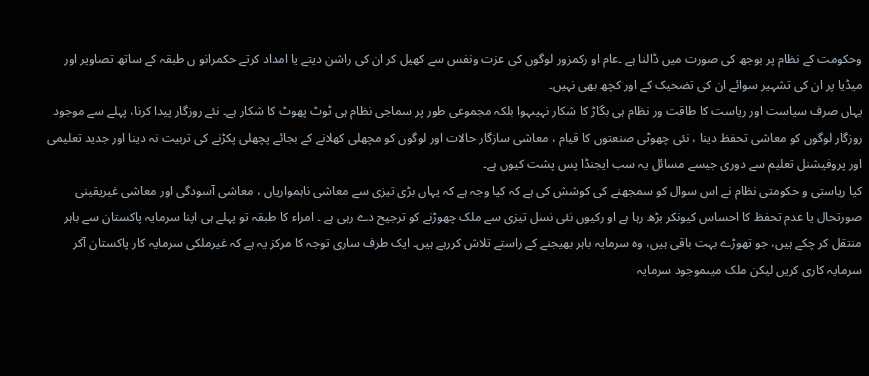وحکومت کے نظام پر بوجھ کی صورت میں ڈالنا ہے ۔عام او رکمزور لوگوں کی عزت ونفس سے کھیل کر ان کی راشن دیتے یا امداد کرتے حکمرانو ں طبقہ کے ساتھ تصاویر اور میڈیا پر ان کی تشہیر سوائے ان کی تضحیک کے اور کچھ بھی نہیں۔
یہاں صرف سیاست اور ریاست کا طاقت ور نظام ہی بگاڑ کا شکار نہیںہوا بلکہ مجموعی طور پر سماجی نظام ہی ٹوٹ پھوٹ کا شکار ہے۔ نئے روزگار پیدا کرنا، پہلے سے موجود روزگار لوگوں کو معاشی تحفظ دینا ، نئی چھوٹی صنعتوں کا قیام ، معاشی سازگار حالات اور لوگوں کو مچھلی کھلانے کے بجائے پچھلی پکڑنے کی تربیت نہ دینا اور جدید تعلیمی اور پروفیشنل تعلیم سے دوری جیسے مسائل یہ سب ایجنڈا پس پشت کیوں ہے۔
کیا ریاستی و حکومتی نظام نے اس سوال کو سمجھنے کی کوشش کی ہے کہ کیا وجہ ہے کہ یہاں بڑی تیزی سے معاشی ناہمواریاں ، معاشی آسودگی اور معاشی غیریقینی صورتحال یا عدم تحفظ کا احساس کیونکر بڑھ رہا ہے او رکیوں نئی نسل تیزی سے ملک چھوڑنے کو ترجیح دے رہی ہے ۔ امراء کا طبقہ تو پہلے ہی اپنا سرمایہ پاکستان سے باہر منتقل کر چکے ہیں، جو تھوڑے بہت باقی ہیں، وہ سرمایہ باہر بھیجنے کے راستے تلاش کررہے ہیں۔ ایک طرف ساری توجہ کا مرکز یہ ہے کہ غیرملکی سرمایہ کار پاکستان آکر سرمایہ کاری کریں لیکن ملک میںموجود سرمایہ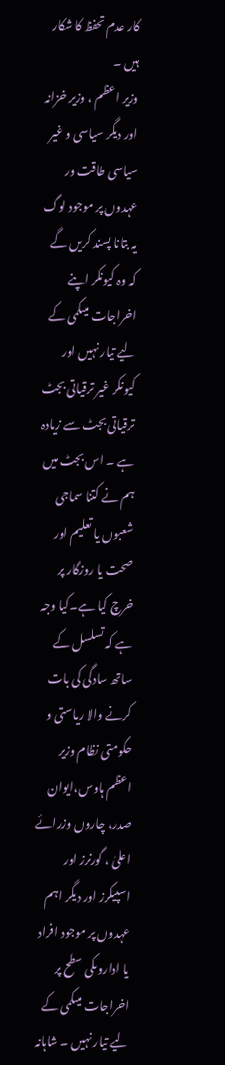کار عدم تحفظ کا شکار ہیں ۔
وزیر اعظم ، وزیر خزانہ اور دیگر سیاسی و غیر سیاسی طاقت ور عہدوں پر موجود لوگ یہ بتانا پسند کریں گے کہ وہ کیونکر اپنے اخراجات میںکمی کے لیے تیار نہیں اور کیونکر غیر ترقیاتی بجٹ ترقیاتی بجٹ سے زیادہ ہے ۔ اس بجٹ میں ہم نے کتنا سماجی شعبوں یا تعلیم اور صحت یا روزگار پر خرچ کیا ہے۔کیا وجہ ہے کہ تسلسل کے ساتھ سادگی کی بات کرنے والا ریاستی و حکومتی نظام وزیر اعظم ہاوس،ایوان صدر، چاروں وزرائے اعلیٰ ، گورنرز اور اسپیکرز اور دیگر اہم عہدوں پر موجود افراد یا اداروںکی سطح پر اخراجات میںکمی کے لیے تیار نہیں ۔ شاہانہ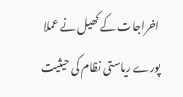اخراجات کے کھیل نے عملا پورے ریاستی نظام کی حیثیت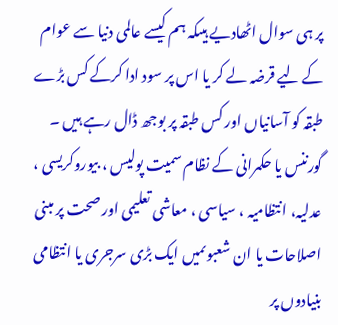پر ہی سوال اٹھادیے ہیںکہ ہم کیسے عالمی دنیا سے عوام کے لیے قرضہ لے کر یا اس پر سود ادا کرکے کس بڑے طبقہ کو آسانیاں اور کس طبقہ پر بوجھ ڈال رہے ہیں ۔
گورننس یا حکمرانی کے نظام سمیت پولیس ، بیوروکریسی ، عدلیہ، انتظامیہ ، سیاسی ، معاشی تعلیمی اور صحت پر مبنی اصلاحات یا ان شعبوںمیں ایک بڑی سرجری یا انتظامی بنیادوں پر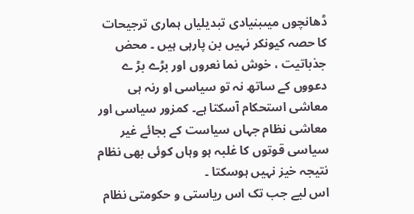ڈھانچوں میںبنیادی تبدیلیاں ہماری ترجیحات کا حصہ کیونکر نہیں بن پارہی ہیں ۔ محض جذباتیت ، خوش نما نعروں اور بڑے بڑ ے دعووں کے ساتھ نہ تو سیاسی او رنہ ہی معاشی استحکام آسکتا ہے۔ کمزور سیاسی اور معاشی نظام جہاں سیاست کے بجائے غیر سیاسی قوتوں کا غلبہ ہو وہاں کوئی بھی نظام نتیجہ خیز نہیں ہوسکتا ۔
اس لیے جب تک اس ریاستی و حکومتی نظام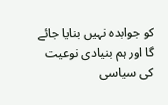کو جوابدہ نہیں بنایا جائے گا اور ہم بنیادی نوعیت کی سیاسی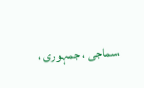،سماجی ، جمہوری ،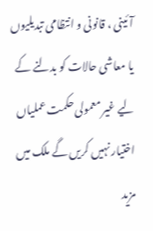آئینی ، قانونی و انتظامی تبدیلیوں یا معاشی حالات کو بدلنے کے لیے غیر معمولی حکمت عملیاں اختیار نہیں کریں گے ملک میں مزید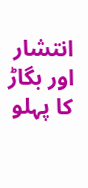انتشار اور بگاڑ کا پہلو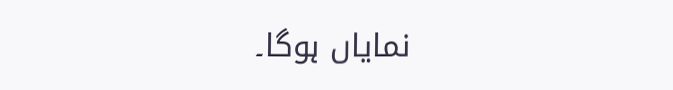نمایاں ہوگا۔